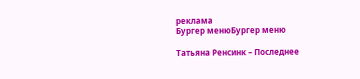реклама
Бургер менюБургер меню

Татьяна Ренсинк – Последнее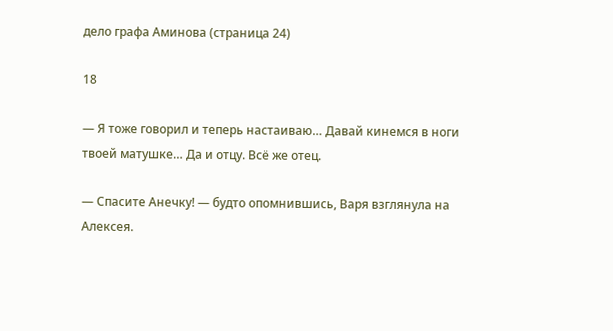дело графа Аминова (страница 24)

18

— Я тоже говорил и теперь настаиваю… Давай кинемся в ноги твоей матушке… Да и отцу. Всё же отец.

— Спасите Анечку! — будто опомнившись, Варя взглянула на Алексея.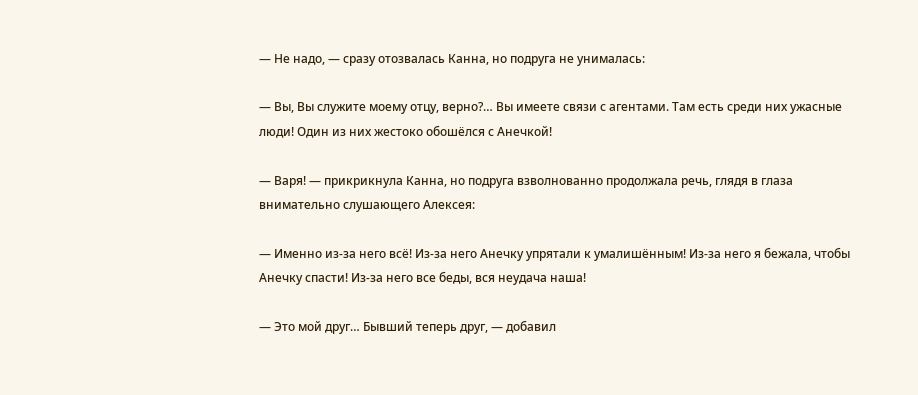— Не надо, — сразу отозвалась Канна, но подруга не унималась:

— Вы, Вы служите моему отцу, верно?… Вы имеете связи с агентами. Там есть среди них ужасные люди! Один из них жестоко обошёлся с Анечкой!

— Варя! — прикрикнула Канна, но подруга взволнованно продолжала речь, глядя в глаза внимательно слушающего Алексея:

— Именно из-за него всё! Из-за него Анечку упрятали к умалишённым! Из-за него я бежала, чтобы Анечку спасти! Из-за него все беды, вся неудача наша!

— Это мой друг… Бывший теперь друг, — добавил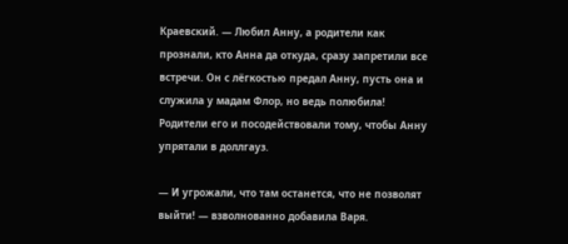Краевский. — Любил Анну, а родители как прознали, кто Анна да откуда, сразу запретили все встречи. Он с лёгкостью предал Анну, пусть она и служила у мадам Флор, но ведь полюбила! Родители его и посодействовали тому, чтобы Анну упрятали в доллгауз.

— И угрожали, что там останется, что не позволят выйти! — взволнованно добавила Варя.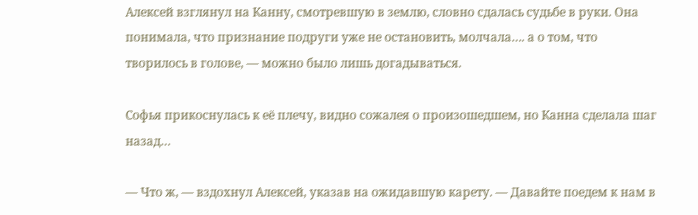Алексей взглянул на Канну, смотревшую в землю, словно сдалась судьбе в руки. Она понимала, что признание подруги уже не остановить, молчала…. а о том, что творилось в голове, — можно было лишь догадываться.

Софья прикоснулась к её плечу, видно сожалея о произошедшем, но Канна сделала шаг назад…

— Что ж, — вздохнул Алексей, указав на ожидавшую карету. — Давайте поедем к нам в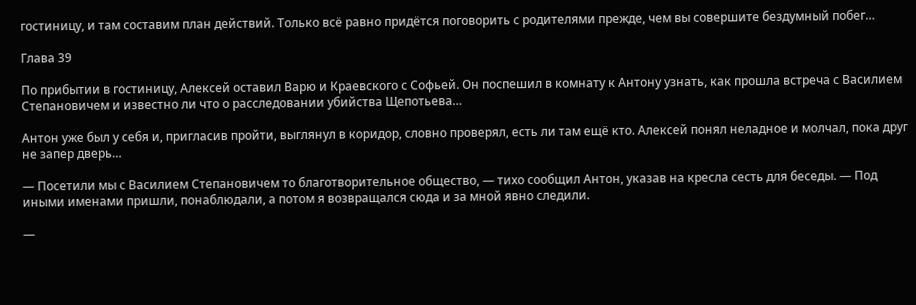гостиницу, и там составим план действий. Только всё равно придётся поговорить с родителями прежде, чем вы совершите бездумный побег…

Глава 39

По прибытии в гостиницу, Алексей оставил Варю и Краевского с Софьей. Он поспешил в комнату к Антону узнать, как прошла встреча с Василием Степановичем и известно ли что о расследовании убийства Щепотьева…

Антон уже был у себя и, пригласив пройти, выглянул в коридор, словно проверял, есть ли там ещё кто. Алексей понял неладное и молчал, пока друг не запер дверь…

— Посетили мы с Василием Степановичем то благотворительное общество, — тихо сообщил Антон, указав на кресла сесть для беседы. — Под иными именами пришли, понаблюдали, а потом я возвращался сюда и за мной явно следили.

—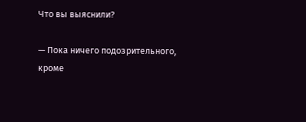Что вы выяснили?

— Пока ничего подозрительного, кроме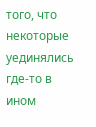того, что некоторые уединялись где-то в ином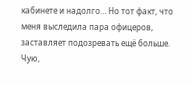кабинете и надолго… Но тот факт, что меня выследила пара офицеров, заставляет подозревать ещё больше. Чую,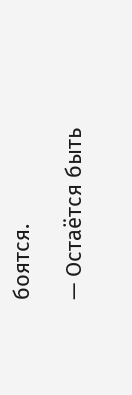боятся.

— Остаётся быть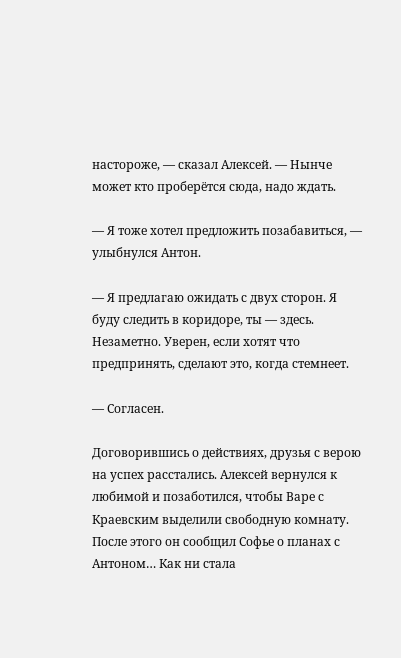настороже, — сказал Алексей. — Нынче может кто проберётся сюда, надо ждать.

— Я тоже хотел предложить позабавиться, — улыбнулся Антон.

— Я предлагаю ожидать с двух сторон. Я буду следить в коридоре, ты — здесь. Незаметно. Уверен, если хотят что предпринять, сделают это, когда стемнеет.

— Согласен.

Договорившись о действиях, друзья с верою на успех расстались. Алексей вернулся к любимой и позаботился, чтобы Варе с Краевским выделили свободную комнату. После этого он сообщил Софье о планах с Антоном… Как ни стала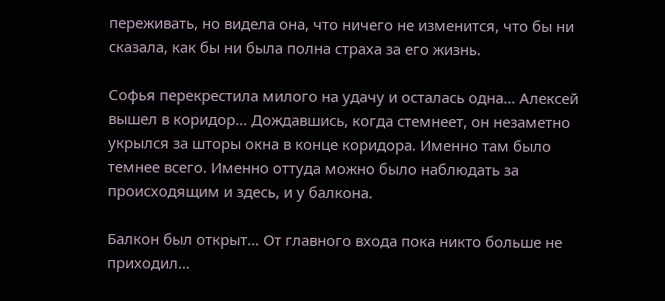переживать, но видела она, что ничего не изменится, что бы ни сказала, как бы ни была полна страха за его жизнь.

Софья перекрестила милого на удачу и осталась одна… Алексей вышел в коридор… Дождавшись, когда стемнеет, он незаметно укрылся за шторы окна в конце коридора. Именно там было темнее всего. Именно оттуда можно было наблюдать за происходящим и здесь, и у балкона.

Балкон был открыт… От главного входа пока никто больше не приходил…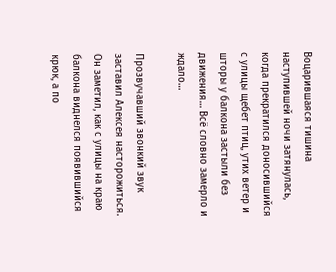Воцарившаяся тишина наступившей ночи затянулась, когда прекратился доносившийся с улицы щебет птиц, утих ветер и шторы у балкона застыли без движения… Всё словно замерло и ждало…

Прозвучавший звонкий звук заставил Алексея насторожиться. Он заметил, как с улицы на краю балкона виднелся появившийся крюк, а по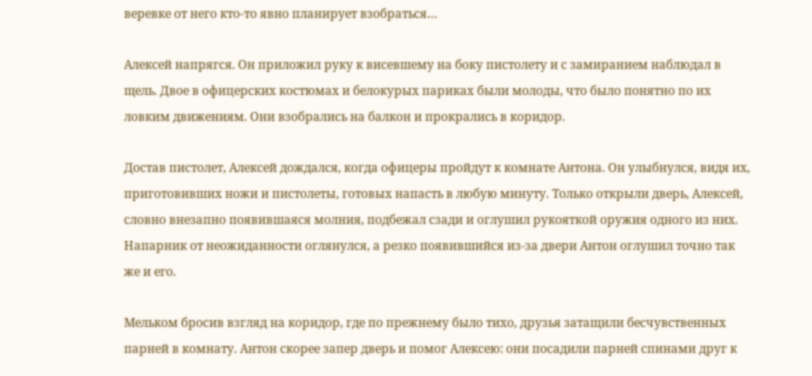веревке от него кто-то явно планирует взобраться…

Алексей напрягся. Он приложил руку к висевшему на боку пистолету и с замиранием наблюдал в щель. Двое в офицерских костюмах и белокурых париках были молоды, что было понятно по их ловким движениям. Они взобрались на балкон и прокрались в коридор.

Достав пистолет, Алексей дождался, когда офицеры пройдут к комнате Антона. Он улыбнулся, видя их, приготовивших ножи и пистолеты, готовых напасть в любую минуту. Только открыли дверь, Алексей, словно внезапно появившаяся молния, подбежал сзади и оглушил рукояткой оружия одного из них. Напарник от неожиданности оглянулся, а резко появившийся из-за двери Антон оглушил точно так же и его.

Мельком бросив взгляд на коридор, где по прежнему было тихо, друзья затащили бесчувственных парней в комнату. Антон скорее запер дверь и помог Алексею: они посадили парней спинами друг к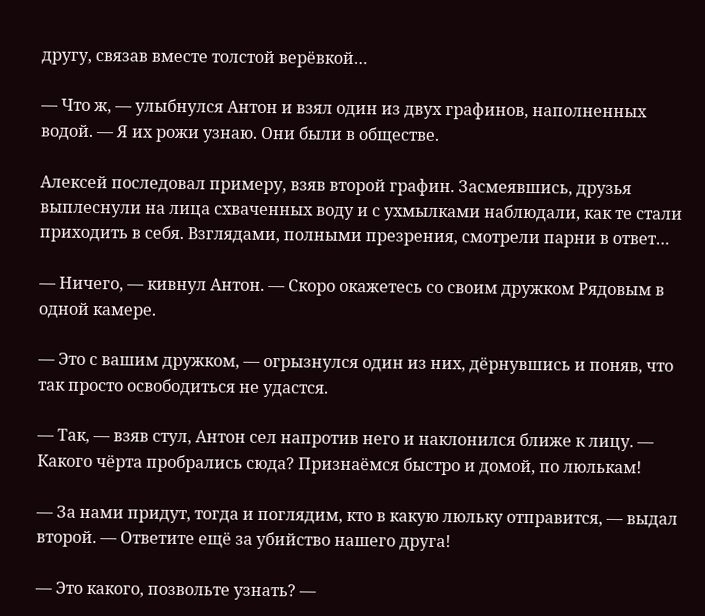другу, связав вместе толстой верёвкой…

— Что ж, — улыбнулся Антон и взял один из двух графинов, наполненных водой. — Я их рожи узнаю. Они были в обществе.

Алексей последовал примеру, взяв второй графин. Засмеявшись, друзья выплеснули на лица схваченных воду и с ухмылками наблюдали, как те стали приходить в себя. Взглядами, полными презрения, смотрели парни в ответ…

— Ничего, — кивнул Антон. — Скоро окажетесь со своим дружком Рядовым в одной камере.

— Это с вашим дружком, — огрызнулся один из них, дёрнувшись и поняв, что так просто освободиться не удастся.

— Так, — взяв стул, Антон сел напротив него и наклонился ближе к лицу. — Какого чёрта пробрались сюда? Признаёмся быстро и домой, по люлькам!

— За нами придут, тогда и поглядим, кто в какую люльку отправится, — выдал второй. — Ответите ещё за убийство нашего друга!

— Это какого, позвольте узнать? —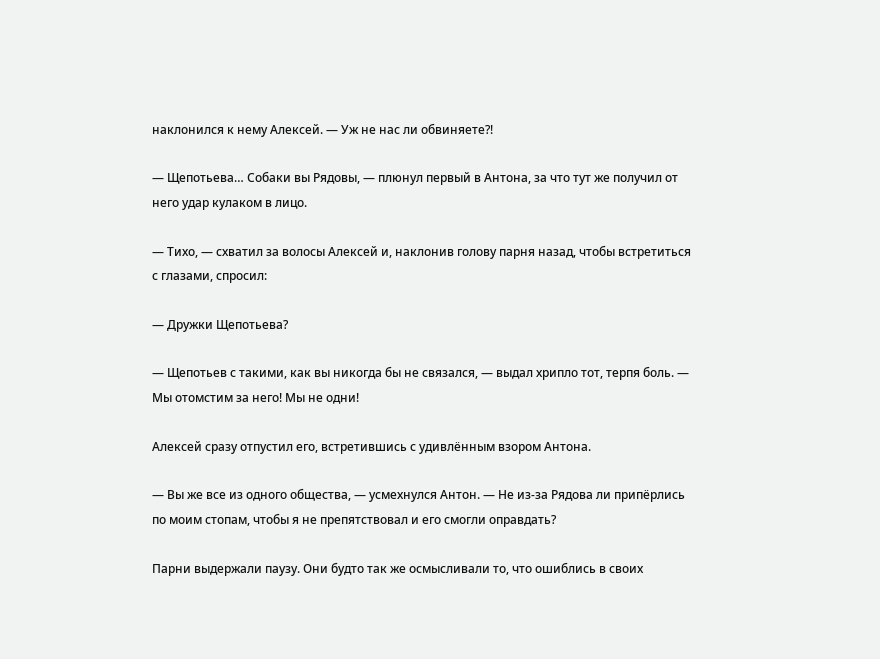наклонился к нему Алексей. — Уж не нас ли обвиняете?!

— Щепотьева… Собаки вы Рядовы, — плюнул первый в Антона, за что тут же получил от него удар кулаком в лицо.

— Тихо, — схватил за волосы Алексей и, наклонив голову парня назад, чтобы встретиться с глазами, спросил:

— Дружки Щепотьева?

— Щепотьев с такими, как вы никогда бы не связался, — выдал хрипло тот, терпя боль. — Мы отомстим за него! Мы не одни!

Алексей сразу отпустил его, встретившись с удивлённым взором Антона.

— Вы же все из одного общества, — усмехнулся Антон. — Не из-за Рядова ли припёрлись по моим стопам, чтобы я не препятствовал и его смогли оправдать?

Парни выдержали паузу. Они будто так же осмысливали то, что ошиблись в своих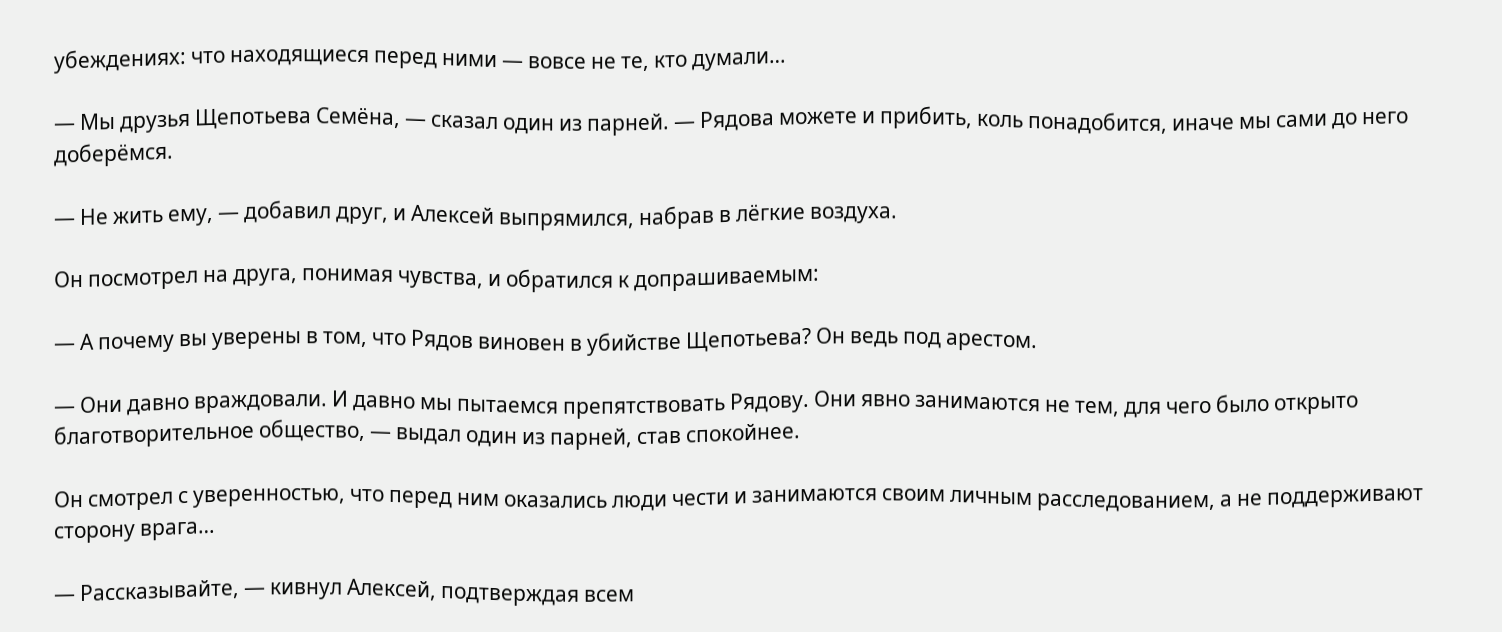убеждениях: что находящиеся перед ними — вовсе не те, кто думали…

— Мы друзья Щепотьева Семёна, — сказал один из парней. — Рядова можете и прибить, коль понадобится, иначе мы сами до него доберёмся.

— Не жить ему, — добавил друг, и Алексей выпрямился, набрав в лёгкие воздуха.

Он посмотрел на друга, понимая чувства, и обратился к допрашиваемым:

— А почему вы уверены в том, что Рядов виновен в убийстве Щепотьева? Он ведь под арестом.

— Они давно враждовали. И давно мы пытаемся препятствовать Рядову. Они явно занимаются не тем, для чего было открыто благотворительное общество, — выдал один из парней, став спокойнее.

Он смотрел с уверенностью, что перед ним оказались люди чести и занимаются своим личным расследованием, а не поддерживают сторону врага…

— Рассказывайте, — кивнул Алексей, подтверждая всем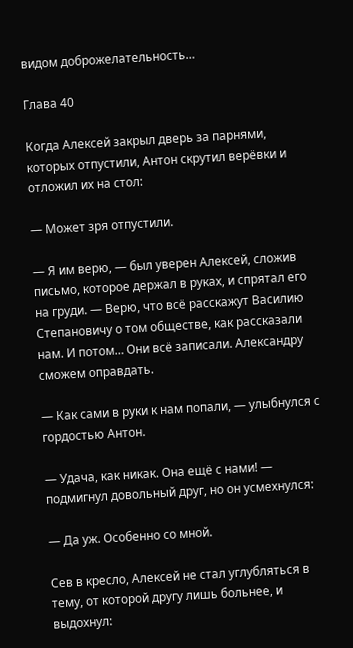видом доброжелательность…

Глава 40

Когда Алексей закрыл дверь за парнями, которых отпустили, Антон скрутил верёвки и отложил их на стол:

— Может зря отпустили.

— Я им верю, — был уверен Алексей, сложив письмо, которое держал в руках, и спрятал его на груди. — Верю, что всё расскажут Василию Степановичу о том обществе, как рассказали нам. И потом… Они всё записали. Александру сможем оправдать.

— Как сами в руки к нам попали, — улыбнулся с гордостью Антон.

— Удача, как никак. Она ещё с нами! — подмигнул довольный друг, но он усмехнулся:

— Да уж. Особенно со мной.

Сев в кресло, Алексей не стал углубляться в тему, от которой другу лишь больнее, и выдохнул: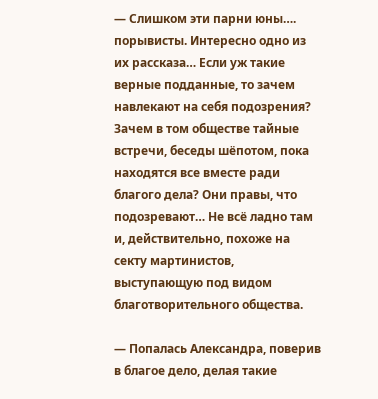— Слишком эти парни юны…. порывисты. Интересно одно из их рассказа… Если уж такие верные подданные, то зачем навлекают на себя подозрения? Зачем в том обществе тайные встречи, беседы шёпотом, пока находятся все вместе ради благого дела? Они правы, что подозревают… Не всё ладно там и, действительно, похоже на секту мартинистов, выступающую под видом благотворительного общества.

— Попалась Александра, поверив в благое дело, делая такие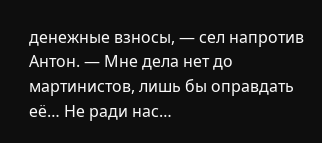денежные взносы, — сел напротив Антон. — Мне дела нет до мартинистов, лишь бы оправдать её… Не ради нас…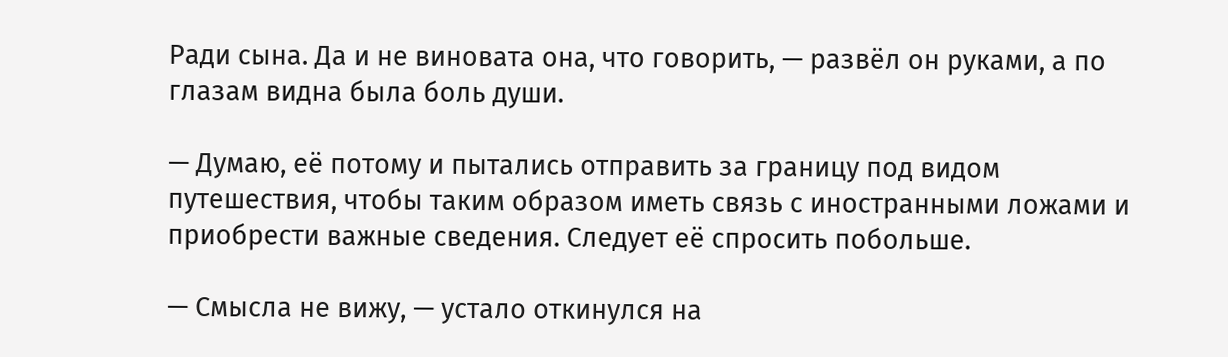Ради сына. Да и не виновата она, что говорить, — развёл он руками, а по глазам видна была боль души.

— Думаю, её потому и пытались отправить за границу под видом путешествия, чтобы таким образом иметь связь с иностранными ложами и приобрести важные сведения. Следует её спросить побольше.

— Смысла не вижу, — устало откинулся на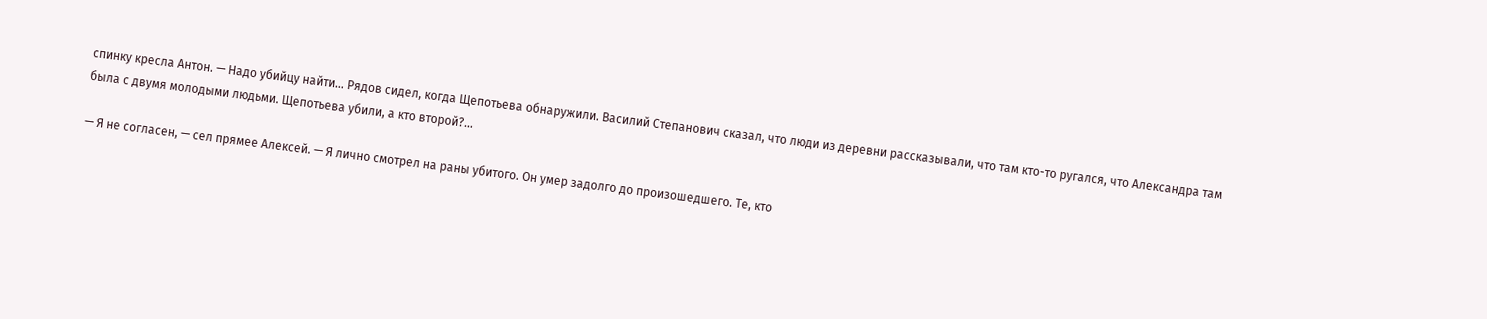спинку кресла Антон. — Надо убийцу найти… Рядов сидел, когда Щепотьева обнаружили. Василий Степанович сказал, что люди из деревни рассказывали, что там кто-то ругался, что Александра там была с двумя молодыми людьми. Щепотьева убили, а кто второй?…

— Я не согласен, — сел прямее Алексей. — Я лично смотрел на раны убитого. Он умер задолго до произошедшего. Те, кто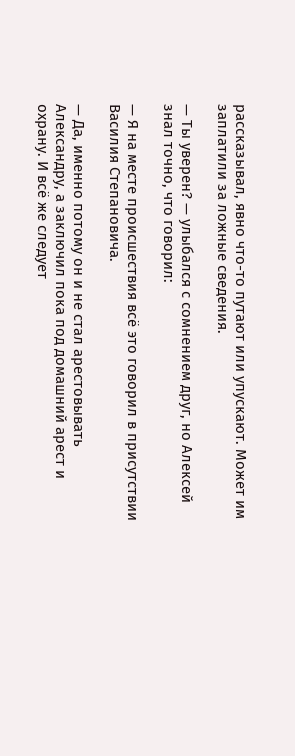рассказывал, явно что-то путают или упускают. Может им заплатили за ложные сведения.

— Ты уверен? — улыбался с сомнением друг, но Алексей знал точно, что говорил:

— Я на месте происшествия всё это говорил в присутствии Василия Степановича.

— Да, именно потому он и не стал арестовывать Александру, а заключил пока под домашний арест и охрану. И всё же следует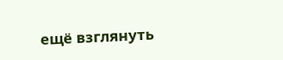ещё взглянуть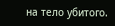на тело убитого.